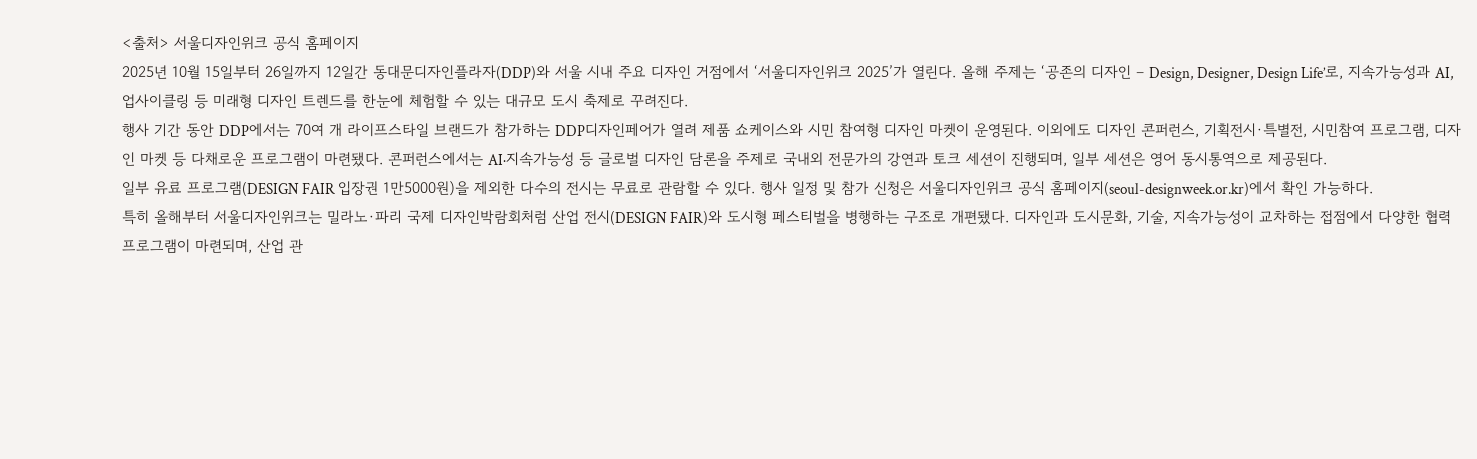<출처> 서울디자인위크 공식 홈페이지
2025년 10월 15일부터 26일까지 12일간 동대문디자인플라자(DDP)와 서울 시내 주요 디자인 거점에서 ‘서울디자인위크 2025’가 열린다. 올해 주제는 ‘공존의 디자인 – Design, Designer, Design Life’로, 지속가능성과 AI, 업사이클링 등 미래형 디자인 트렌드를 한눈에 체험할 수 있는 대규모 도시 축제로 꾸려진다.
행사 기간 동안 DDP에서는 70여 개 라이프스타일 브랜드가 참가하는 DDP디자인페어가 열려 제품 쇼케이스와 시민 참여형 디자인 마켓이 운영된다. 이외에도 디자인 콘퍼런스, 기획전시·특별전, 시민참여 프로그램, 디자인 마켓 등 다채로운 프로그램이 마련됐다. 콘퍼런스에서는 AI·지속가능성 등 글로벌 디자인 담론을 주제로 국내외 전문가의 강연과 토크 세션이 진행되며, 일부 세션은 영어 동시통역으로 제공된다.
일부 유료 프로그램(DESIGN FAIR 입장권 1만5000원)을 제외한 다수의 전시는 무료로 관람할 수 있다. 행사 일정 및 참가 신청은 서울디자인위크 공식 홈페이지(seoul-designweek.or.kr)에서 확인 가능하다.
특히 올해부터 서울디자인위크는 밀라노·파리 국제 디자인박람회처럼 산업 전시(DESIGN FAIR)와 도시형 페스티벌을 병행하는 구조로 개편됐다. 디자인과 도시문화, 기술, 지속가능성이 교차하는 접점에서 다양한 협력 프로그램이 마련되며, 산업 관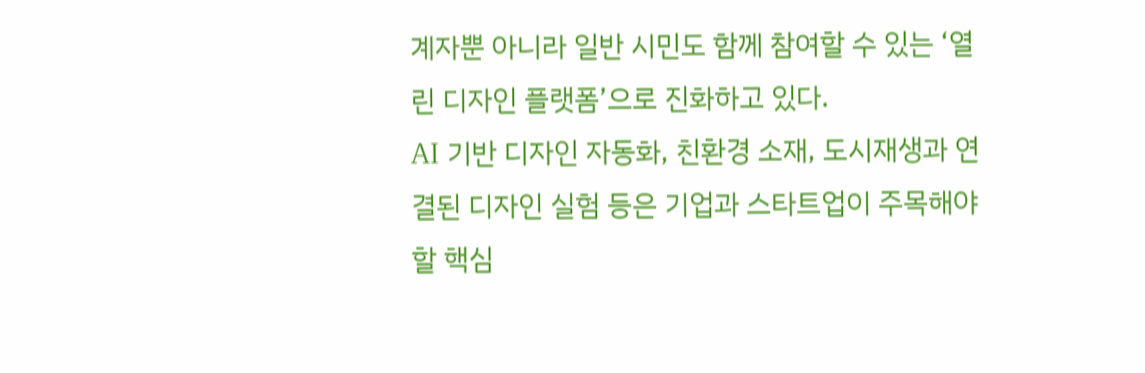계자뿐 아니라 일반 시민도 함께 참여할 수 있는 ‘열린 디자인 플랫폼’으로 진화하고 있다.
AI 기반 디자인 자동화, 친환경 소재, 도시재생과 연결된 디자인 실험 등은 기업과 스타트업이 주목해야 할 핵심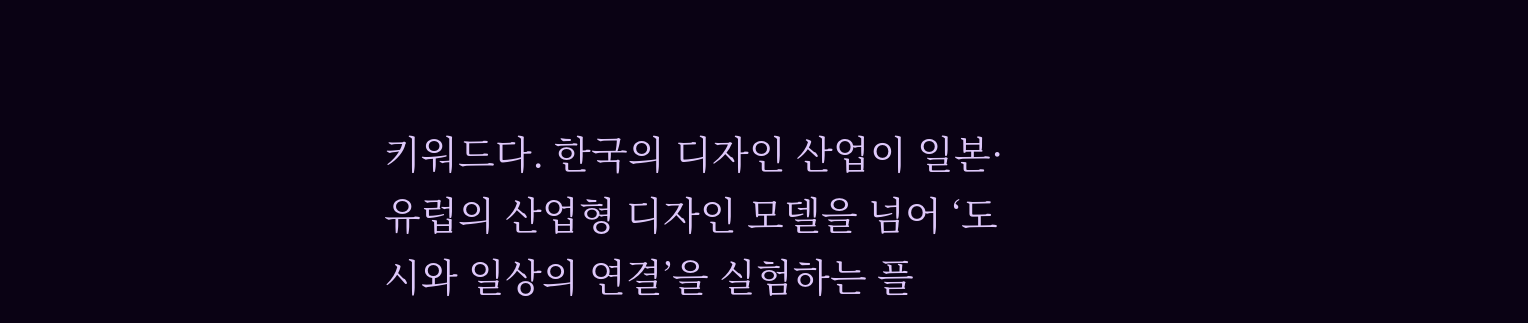키워드다. 한국의 디자인 산업이 일본·유럽의 산업형 디자인 모델을 넘어 ‘도시와 일상의 연결’을 실험하는 플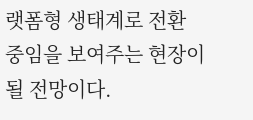랫폼형 생태계로 전환 중임을 보여주는 현장이 될 전망이다.